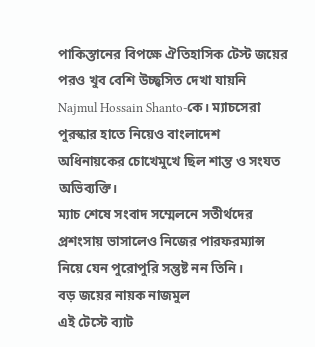পাকিস্তানের বিপক্ষে ঐতিহাসিক টেস্ট জয়ের পরও খুব বেশি উচ্ছ্বসিত দেখা যায়নি Najmul Hossain Shanto-কে। ম্যাচসেরা পুরস্কার হাতে নিয়েও বাংলাদেশ অধিনায়কের চোখেমুখে ছিল শান্ত ও সংযত অভিব্যক্তি।
ম্যাচ শেষে সংবাদ সম্মেলনে সতীর্থদের প্রশংসায় ভাসালেও নিজের পারফরম্যান্স নিয়ে যেন পুরোপুরি সন্তুষ্ট নন তিনি।
বড় জয়ের নায়ক নাজমুল
এই টেস্টে ব্যাট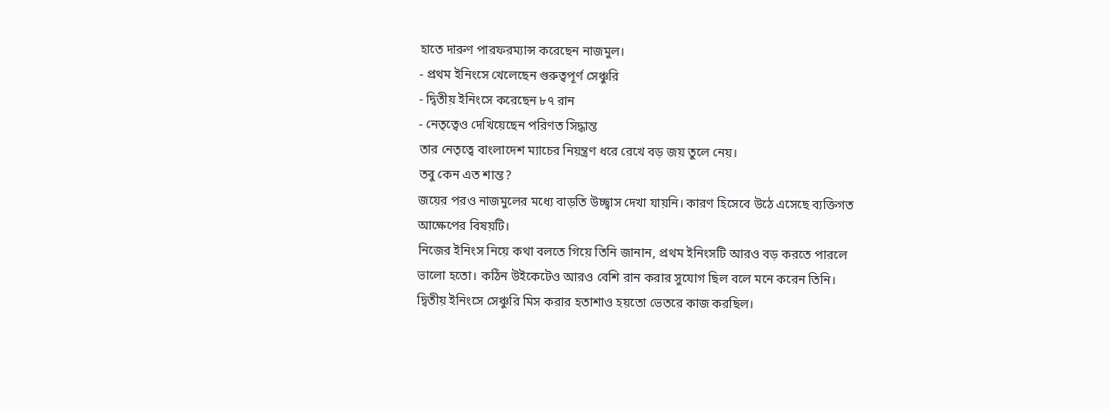হাতে দারুণ পারফরম্যান্স করেছেন নাজমুল।
- প্রথম ইনিংসে খেলেছেন গুরুত্বপূর্ণ সেঞ্চুরি
- দ্বিতীয় ইনিংসে করেছেন ৮৭ রান
- নেতৃত্বেও দেখিয়েছেন পরিণত সিদ্ধান্ত
তার নেতৃত্বে বাংলাদেশ ম্যাচের নিয়ন্ত্রণ ধরে রেখে বড় জয় তুলে নেয়।
তবু কেন এত শান্ত?
জয়ের পরও নাজমুলের মধ্যে বাড়তি উচ্ছ্বাস দেখা যায়নি। কারণ হিসেবে উঠে এসেছে ব্যক্তিগত আক্ষেপের বিষয়টি।
নিজের ইনিংস নিয়ে কথা বলতে গিয়ে তিনি জানান, প্রথম ইনিংসটি আরও বড় করতে পারলে ভালো হতো। কঠিন উইকেটেও আরও বেশি রান করার সুযোগ ছিল বলে মনে করেন তিনি।
দ্বিতীয় ইনিংসে সেঞ্চুরি মিস করার হতাশাও হয়তো ভেতরে কাজ করছিল।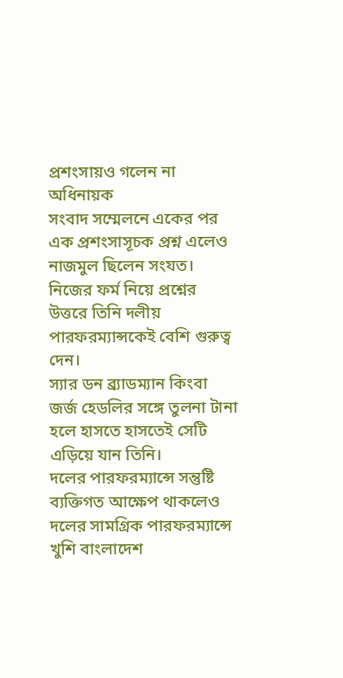প্রশংসায়ও গলেন না অধিনায়ক
সংবাদ সম্মেলনে একের পর এক প্রশংসাসূচক প্রশ্ন এলেও নাজমুল ছিলেন সংযত। নিজের ফর্ম নিয়ে প্রশ্নের উত্তরে তিনি দলীয় পারফরম্যান্সকেই বেশি গুরুত্ব দেন।
স্যার ডন ব্র্যাডম্যান কিংবা জর্জ হেডলির সঙ্গে তুলনা টানা হলে হাসতে হাসতেই সেটি এড়িয়ে যান তিনি।
দলের পারফরম্যান্সে সন্তুষ্টি
ব্যক্তিগত আক্ষেপ থাকলেও দলের সামগ্রিক পারফরম্যান্সে খুশি বাংলাদেশ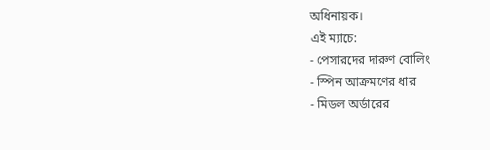অধিনায়ক।
এই ম্যাচে:
- পেসারদের দারুণ বোলিং
- স্পিন আক্রমণের ধার
- মিডল অর্ডারের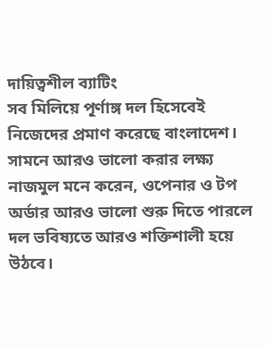দায়িত্বশীল ব্যাটিং
সব মিলিয়ে পূর্ণাঙ্গ দল হিসেবেই নিজেদের প্রমাণ করেছে বাংলাদেশ।
সামনে আরও ভালো করার লক্ষ্য
নাজমুল মনে করেন, ওপেনার ও টপ অর্ডার আরও ভালো শুরু দিতে পারলে দল ভবিষ্যতে আরও শক্তিশালী হয়ে উঠবে।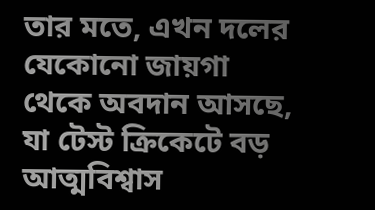তার মতে, এখন দলের যেকোনো জায়গা থেকে অবদান আসছে, যা টেস্ট ক্রিকেটে বড় আত্মবিশ্বাস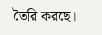তৈরি করছে।